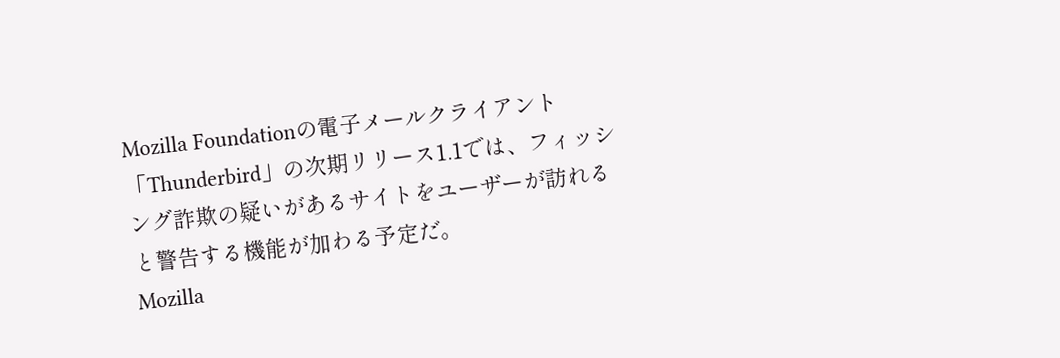Mozilla Foundationの電子メールクライアント「Thunderbird」の次期リリース1.1では、フィッシング詐欺の疑いがあるサイトをユーザーが訪れると警告する機能が加わる予定だ。
Mozilla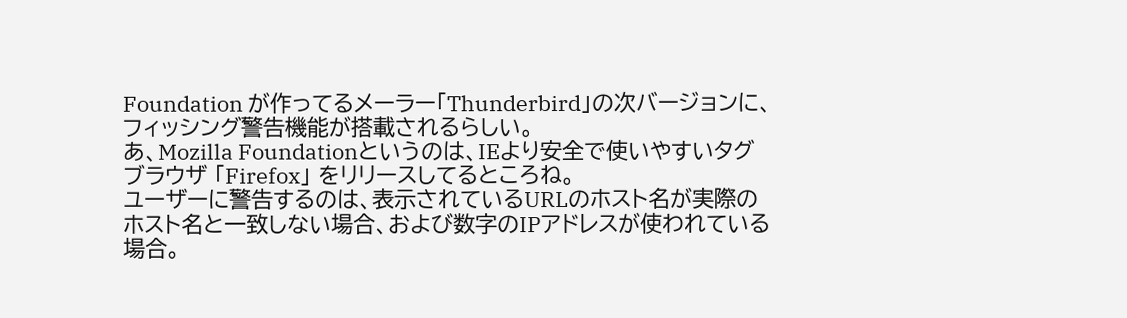Foundation が作ってるメーラー「Thunderbird」の次バージョンに、フィッシング警告機能が搭載されるらしい。
あ、Mozilla Foundationというのは、IEより安全で使いやすいタグブラウザ 「Firefox」 をリリースしてるところね。
ユーザーに警告するのは、表示されているURLのホスト名が実際のホスト名と一致しない場合、および数字のIPアドレスが使われている場合。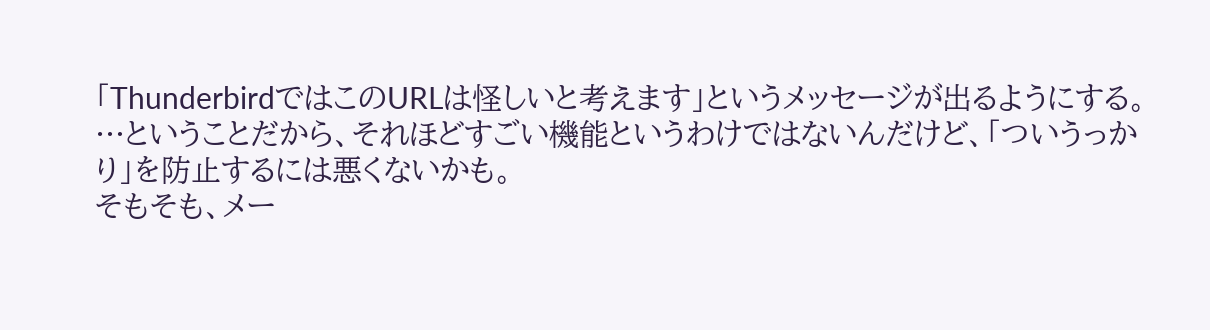「ThunderbirdではこのURLは怪しいと考えます」というメッセージが出るようにする。
…ということだから、それほどすごい機能というわけではないんだけど、「ついうっかり」を防止するには悪くないかも。
そもそも、メー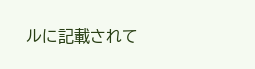ルに記載されて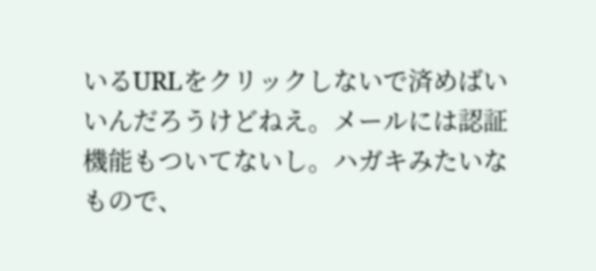いるURLをクリックしないで済めばいいんだろうけどねえ。メールには認証機能もついてないし。ハガキみたいなもので、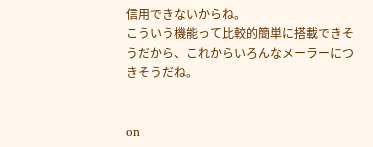信用できないからね。
こういう機能って比較的簡単に搭載できそうだから、これからいろんなメーラーにつきそうだね。


on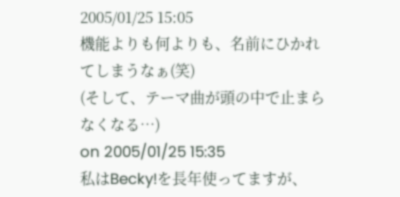2005/01/25 15:05
機能よりも何よりも、名前にひかれてしまうなぁ(笑)
(そして、テーマ曲が頭の中で止まらなくなる…)
on 2005/01/25 15:35
私はBecky!を長年使ってますが、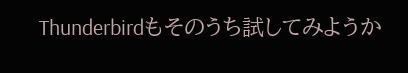Thunderbirdもそのうち試してみようか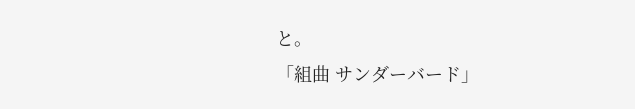と。
「組曲 サンダーバード」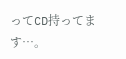ってCD持ってます…。